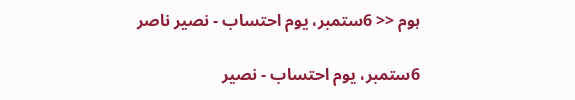ہوم << 6ستمبر، یوم احتساب - نصیر ناصر

6ستمبر، یوم احتساب - نصیر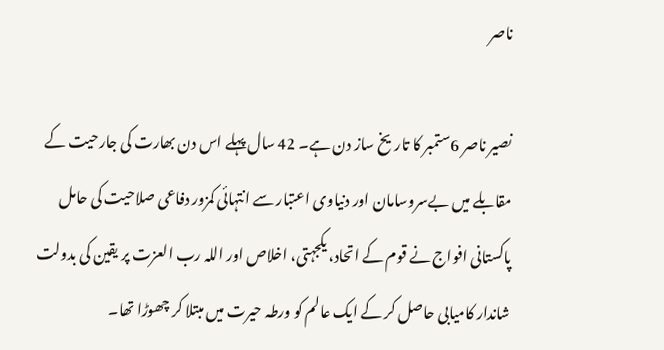ناصر

نصیر ناصر 6ستمبر کا تاریخ ساز دن ہے۔ 42 سال پہلے اس دن بھارت کی جارحیت کے مقابلے میں بےسروسامان اور دنیاوی اعتبار سے انتہائی کمزور دفاعی صلاحیت کی حامل پاکستانی افواج نے قوم کے اتحاد، یکجہتی، اخلاص اور اللہ رب العزت پر یقین کی بدولت شاندار کامیابی حاصل کر کے ایک عالم کو ورطہ حیرت میں مبتلا کر چھوڑا تھا۔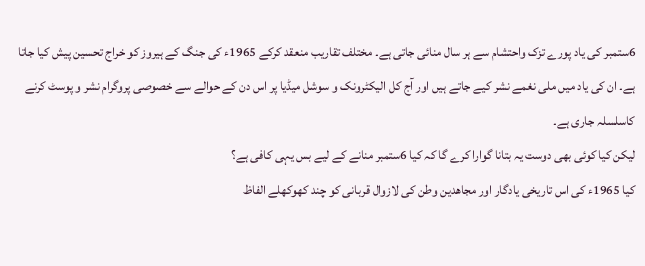6ستمبر کی یاد پورے تزک واحتشام سے ہر سال منائی جاتی ہے۔ مختلف تقاریب منعقد کرکے 1965ء کی جنگ کے ہیروز کو خراج تحسین پیش کیا جاتا ہے۔ ان کی یاد میں ملی نغمے نشر کیے جاتے ہیں اور آج کل الیکٹرونک و سوشل میڈیا پر اس دن کے حوالے سے خصوصی پروگرام نشر و پوسٹ کرنے کاسلسلہ جاری ہے۔
لیکن کیا کوئی بھی دوست یہ بتانا گوارا کرے گا کہ کیا 6ستمبر منانے کے لیے بس یہی کافی ہے؟
کیا 1965ء کی اس تاریخی یادگار اور مجاھدین وطن کی لازوال قربانی کو چند کھوکھلے الفاظ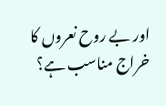اور بے روح نعروں کا خراج مناسب ہے؟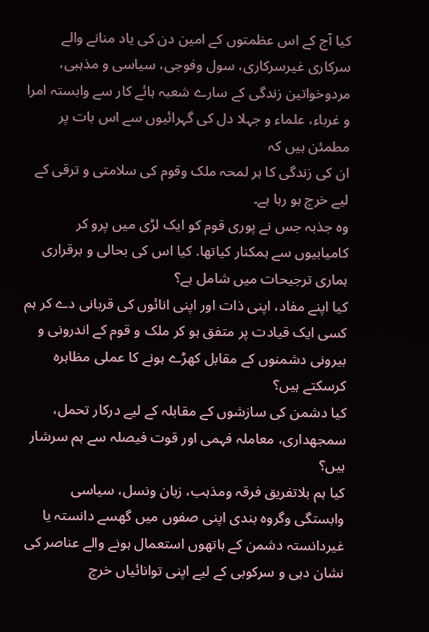کیا آج کے اس عظمتوں کے امین دن کی یاد منانے والے سرکاری غیرسرکاری، سول وفوجی، سیاسی و مذہبی، مردوخواتین زندگی کے سارے شعبہ ہائے کار سے وابستہ امرا و غرباء، علماء و جہلا دل کی گہرائیوں سے اس بات پر مطمئن ہیں کہ
ان کی زندگی کا ہر لمحہ ملک وقوم کی سلامتی و ترقی کے لیے خرچ ہو رہا ہے۔
وہ جذبہ جس نے پوری قوم کو ایک لڑی میں پرو کر کامیابیوں سے ہمکنار کیاتھا. کیا اس کی بحالی و برقراری ہماری ترجیحات میں شامل ہے؟
کیا اپنے مفاد، اپنی ذات اور اپنی انائوں کی قربانی دے کر ہم کسی ایک قیادت پر متفق ہو کر ملک و قوم کے اندرونی و بیرونی دشمنوں کے مقابل کھڑے ہونے کا عملی مظاہرہ کرسکتے ہیں؟
کیا دشمن کی سازشوں کے مقابلہ کے لیے درکار تحمل، سمجھداری، معاملہ فہمی اور قوت فیصلہ سے ہم سرشار ہیں؟
کیا ہم بلاتفریق فرقہ ومذہب، زبان ونسل، سیاسی وابستگی وگروہ بندی اپنی صفوں میں گھسے دانستہ یا غیردانستہ دشمن کے ہاتھوں استعمال ہونے والے عناصر کی نشان دہی و سرکوبی کے لیے اپنی توانائیاں خرچ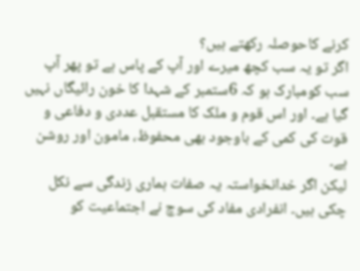کرنے کاحوصلہ رکھتے ہیں؟
اگر تو یہ سب کچھ میرے اور آپ کے پاس ہے تو پھر آپ سب کومبارک ہو کہ 6ستمبر کے شہدا کا خون رائیگاں نہیں گیا ہے۔ اور اس قوم و ملک کا مستقبل عددی و دفاعی و قوت کی کمی کے باوجود بھی محفوظ، مامون اور روشن ہے۔
لیکن اگر خدانخواستہ یہ صفات ہماری زندگی سے نکل چکی ہیں۔ انفرادی مفاد کی سوچ نے اجتماعیت کو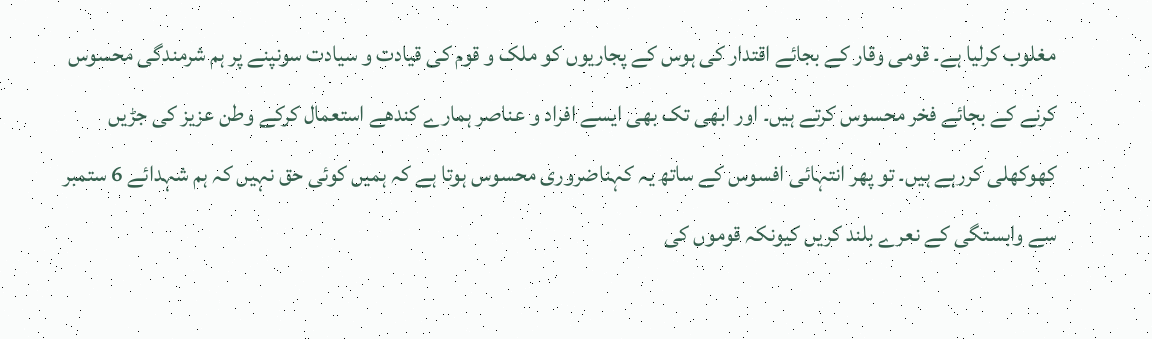مغلوب کرلیا ہے۔ قومی وقار کے بجائے اقتدار کی ہوس کے پجاریوں کو ملک و قوم کی قیادت و سیادت سونپنے پر ہم شرمندگی محسوس کرنے کے بجائے فخر محسوس کرتے ہیں۔ اور ابھی تک بھی ایسے افراد و عناصر ہمارے کندھے استعمال کرکے وطن عزیز کی جڑیں کھوکھلی کررہے ہیں۔ تو پھر انتہائی افسوس کے ساتھ یہ کہناضروری محسوس ہوتا ہے کہ ہمیں کوئی حق نہیں کہ ہم شہدائے 6 ستمبر سے وابستگی کے نعرے بلند کریں کیونکہ قوموں کی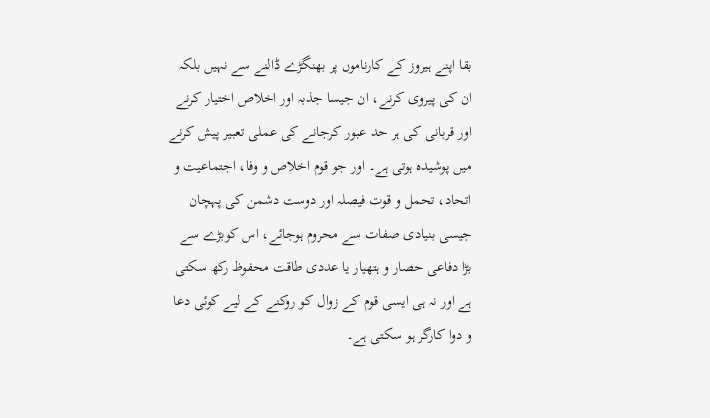بقا اپنے ہیروز کے کارناموں پر بھنگڑے ڈالنے سے نہیں بلکہ ان کی پیروی کرنے، ان جیسا جذبہ اور اخلاص اختیار کرنے اور قربانی کی ہر حد عبور کرجانے کی عملی تعبیر پیش کرنے میں پوشیدہ ہوتی ہے۔ اور جو قوم اخلاص و وفا، اجتماعیت و اتحاد، تحمل و قوت فیصلہ اور دوست دشمن کی پہچان جیسی بنیادی صفات سے محروم ہوجائے، اس کوبڑے سے بڑا دفاعی حصار و ہتھیار یا عددی طاقت محفوظ رکھ سکتی ہے اور نہ ہی ایسی قوم کے زوال کو روکنے کے لیے کوئی دعا و دوا کارگر ہو سکتی ہے۔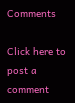Comments

Click here to post a comment